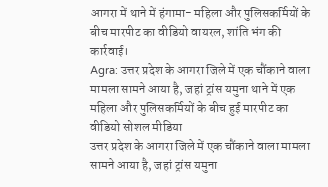आगरा में थाने में हंगामा- महिला और पुलिसकर्मियों के बीच मारपीट का वीडियो वायरल, शांति भंग की कार्रवाई।
Agra: उत्तर प्रदेश के आगरा जिले में एक चौंकाने वाला मामला सामने आया है, जहां ट्रांस यमुना थाने में एक महिला और पुलिसकर्मियों के बीच हुई मारपीट का वीडियो सोशल मीडिया
उत्तर प्रदेश के आगरा जिले में एक चौंकाने वाला मामला सामने आया है, जहां ट्रांस यमुना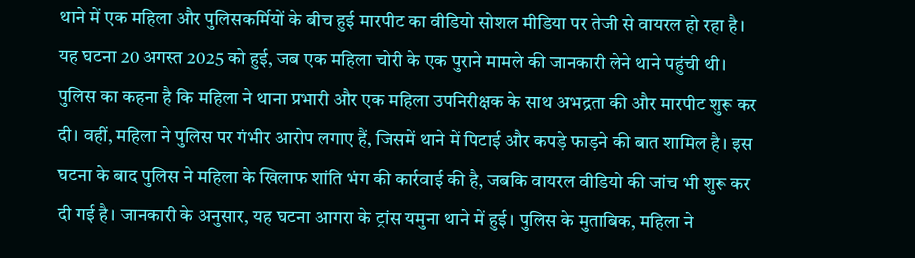थाने में एक महिला और पुलिसकर्मियों के बीच हुई मारपीट का वीडियो सोशल मीडिया पर तेजी से वायरल हो रहा है। यह घटना 20 अगस्त 2025 को हुई, जब एक महिला चोरी के एक पुराने मामले की जानकारी लेने थाने पहुंची थी। पुलिस का कहना है कि महिला ने थाना प्रभारी और एक महिला उपनिरीक्षक के साथ अभद्रता की और मारपीट शुरू कर दी। वहीं, महिला ने पुलिस पर गंभीर आरोप लगाए हैं, जिसमें थाने में पिटाई और कपड़े फाड़ने की बात शामिल है। इस घटना के बाद पुलिस ने महिला के खिलाफ शांति भंग की कार्रवाई की है, जबकि वायरल वीडियो की जांच भी शुरू कर दी गई है। जानकारी के अनुसार, यह घटना आगरा के ट्रांस यमुना थाने में हुई। पुलिस के मुताबिक, महिला ने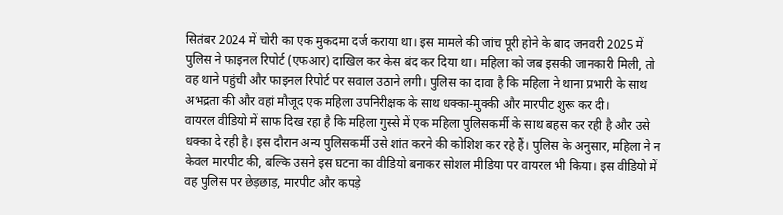सितंबर 2024 में चोरी का एक मुकदमा दर्ज कराया था। इस मामले की जांच पूरी होने के बाद जनवरी 2025 में पुलिस ने फाइनल रिपोर्ट (एफआर) दाखिल कर केस बंद कर दिया था। महिला को जब इसकी जानकारी मिली, तो वह थाने पहुंची और फाइनल रिपोर्ट पर सवाल उठाने लगी। पुलिस का दावा है कि महिला ने थाना प्रभारी के साथ अभद्रता की और वहां मौजूद एक महिला उपनिरीक्षक के साथ धक्का-मुक्की और मारपीट शुरू कर दी।
वायरल वीडियो में साफ दिख रहा है कि महिला गुस्से में एक महिला पुलिसकर्मी के साथ बहस कर रही है और उसे धक्का दे रही है। इस दौरान अन्य पुलिसकर्मी उसे शांत करने की कोशिश कर रहे हैं। पुलिस के अनुसार, महिला ने न केवल मारपीट की, बल्कि उसने इस घटना का वीडियो बनाकर सोशल मीडिया पर वायरल भी किया। इस वीडियो में वह पुलिस पर छेड़छाड़, मारपीट और कपड़े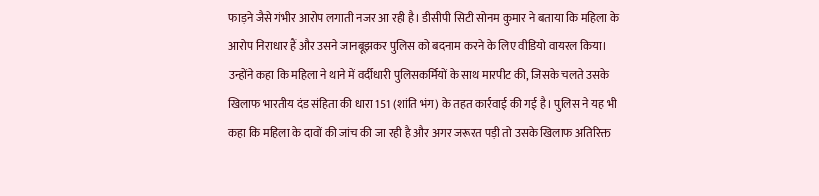फाड़ने जैसे गंभीर आरोप लगाती नजर आ रही है। डीसीपी सिटी सोनम कुमार ने बताया कि महिला के आरोप निराधार हैं और उसने जानबूझकर पुलिस को बदनाम करने के लिए वीडियो वायरल किया। उन्होंने कहा कि महिला ने थाने में वर्दीधारी पुलिसकर्मियों के साथ मारपीट की, जिसके चलते उसके खिलाफ भारतीय दंड संहिता की धारा 151 (शांति भंग) के तहत कार्रवाई की गई है। पुलिस ने यह भी कहा कि महिला के दावों की जांच की जा रही है और अगर जरूरत पड़ी तो उसके खिलाफ अतिरिक्त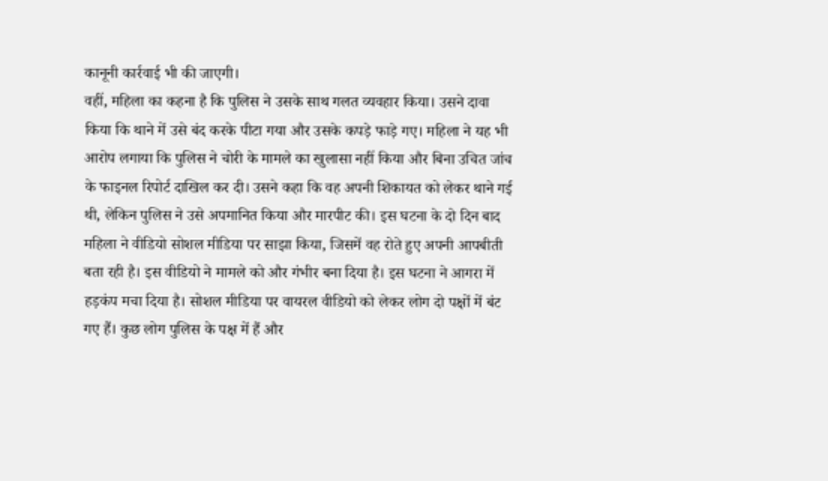कानूनी कार्रवाई भी की जाएगी।
वहीं, महिला का कहना है कि पुलिस ने उसके साथ गलत व्यवहार किया। उसने दावा किया कि थाने में उसे बंद करके पीटा गया और उसके कपड़े फाड़े गए। महिला ने यह भी आरोप लगाया कि पुलिस ने चोरी के मामले का खुलासा नहीं किया और बिना उचित जांच के फाइनल रिपोर्ट दाखिल कर दी। उसने कहा कि वह अपनी शिकायत को लेकर थाने गई थी, लेकिन पुलिस ने उसे अपमानित किया और मारपीट की। इस घटना के दो दिन बाद महिला ने वीडियो सोशल मीडिया पर साझा किया, जिसमें वह रोते हुए अपनी आपबीती बता रही है। इस वीडियो ने मामले को और गंभीर बना दिया है। इस घटना ने आगरा में हड़कंप मचा दिया है। सोशल मीडिया पर वायरल वीडियो को लेकर लोग दो पक्षों में बंट गए हैं। कुछ लोग पुलिस के पक्ष में हैं और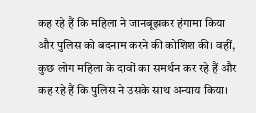कह रहे हैं कि महिला ने जानबूझकर हंगामा किया और पुलिस को बदनाम करने की कोशिश की। वहीं, कुछ लोग महिला के दावों का समर्थन कर रहे हैं और कह रहे हैं कि पुलिस ने उसके साथ अन्याय किया।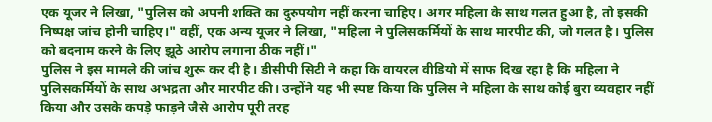एक यूजर ने लिखा, "पुलिस को अपनी शक्ति का दुरुपयोग नहीं करना चाहिए। अगर महिला के साथ गलत हुआ है, तो इसकी निष्पक्ष जांच होनी चाहिए।" वहीं, एक अन्य यूजर ने लिखा, "महिला ने पुलिसकर्मियों के साथ मारपीट की, जो गलत है। पुलिस को बदनाम करने के लिए झूठे आरोप लगाना ठीक नहीं।"
पुलिस ने इस मामले की जांच शुरू कर दी है। डीसीपी सिटी ने कहा कि वायरल वीडियो में साफ दिख रहा है कि महिला ने पुलिसकर्मियों के साथ अभद्रता और मारपीट की। उन्होंने यह भी स्पष्ट किया कि पुलिस ने महिला के साथ कोई बुरा व्यवहार नहीं किया और उसके कपड़े फाड़ने जैसे आरोप पूरी तरह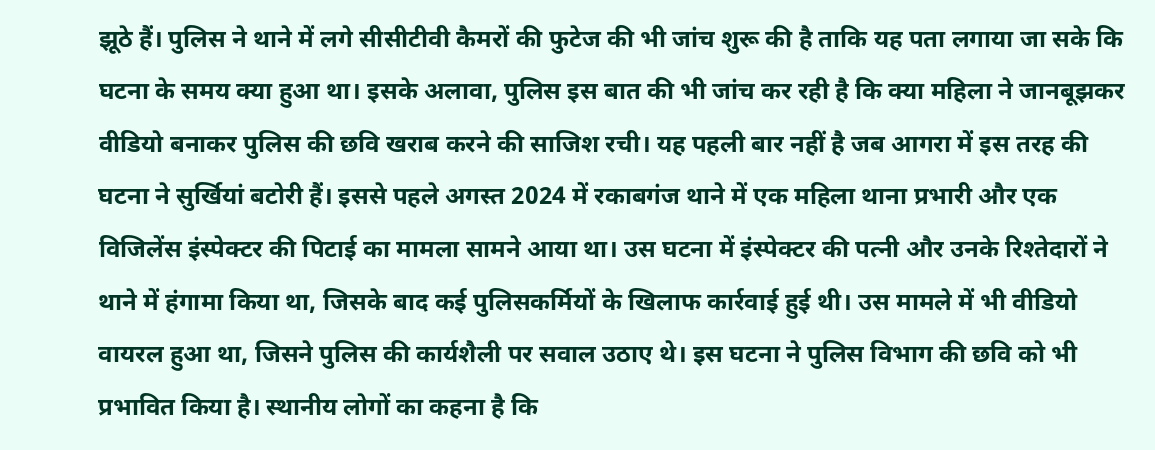झूठे हैं। पुलिस ने थाने में लगे सीसीटीवी कैमरों की फुटेज की भी जांच शुरू की है ताकि यह पता लगाया जा सके कि घटना के समय क्या हुआ था। इसके अलावा, पुलिस इस बात की भी जांच कर रही है कि क्या महिला ने जानबूझकर वीडियो बनाकर पुलिस की छवि खराब करने की साजिश रची। यह पहली बार नहीं है जब आगरा में इस तरह की घटना ने सुर्खियां बटोरी हैं। इससे पहले अगस्त 2024 में रकाबगंज थाने में एक महिला थाना प्रभारी और एक विजिलेंस इंस्पेक्टर की पिटाई का मामला सामने आया था। उस घटना में इंस्पेक्टर की पत्नी और उनके रिश्तेदारों ने थाने में हंगामा किया था, जिसके बाद कई पुलिसकर्मियों के खिलाफ कार्रवाई हुई थी। उस मामले में भी वीडियो वायरल हुआ था, जिसने पुलिस की कार्यशैली पर सवाल उठाए थे। इस घटना ने पुलिस विभाग की छवि को भी प्रभावित किया है। स्थानीय लोगों का कहना है कि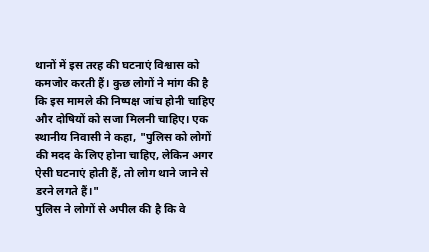थानों में इस तरह की घटनाएं विश्वास को कमजोर करती हैं। कुछ लोगों ने मांग की है कि इस मामले की निष्पक्ष जांच होनी चाहिए और दोषियों को सजा मिलनी चाहिए। एक स्थानीय निवासी ने कहा, "पुलिस को लोगों की मदद के लिए होना चाहिए, लेकिन अगर ऐसी घटनाएं होती हैं, तो लोग थाने जाने से डरने लगते हैं।"
पुलिस ने लोगों से अपील की है कि वे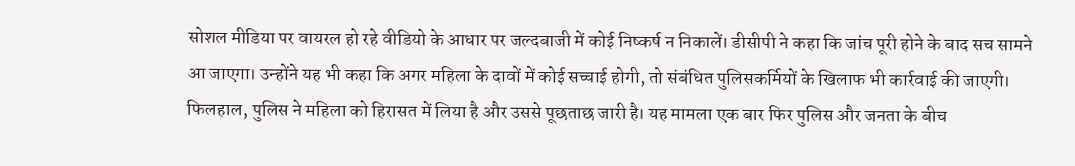सोशल मीडिया पर वायरल हो रहे वीडियो के आधार पर जल्दबाजी में कोई निष्कर्ष न निकालें। डीसीपी ने कहा कि जांच पूरी होने के बाद सच सामने आ जाएगा। उन्होंने यह भी कहा कि अगर महिला के दावों में कोई सच्चाई होगी, तो संबंधित पुलिसकर्मियों के खिलाफ भी कार्रवाई की जाएगी। फिलहाल, पुलिस ने महिला को हिरासत में लिया है और उससे पूछताछ जारी है। यह मामला एक बार फिर पुलिस और जनता के बीच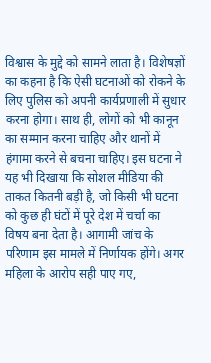विश्वास के मुद्दे को सामने लाता है। विशेषज्ञों का कहना है कि ऐसी घटनाओं को रोकने के लिए पुलिस को अपनी कार्यप्रणाली में सुधार करना होगा। साथ ही, लोगों को भी कानून का सम्मान करना चाहिए और थानों में हंगामा करने से बचना चाहिए। इस घटना ने यह भी दिखाया कि सोशल मीडिया की ताकत कितनी बड़ी है, जो किसी भी घटना को कुछ ही घंटों में पूरे देश में चर्चा का विषय बना देता है। आगामी जांच के परिणाम इस मामले में निर्णायक होंगे। अगर महिला के आरोप सही पाए गए,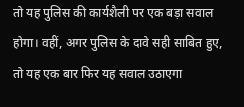तो यह पुलिस की कार्यशैली पर एक बड़ा सवाल होगा। वहीं, अगर पुलिस के दावे सही साबित हुए, तो यह एक बार फिर यह सवाल उठाएगा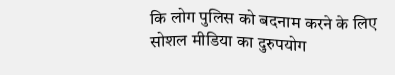कि लोग पुलिस को बदनाम करने के लिए सोशल मीडिया का दुरुपयोग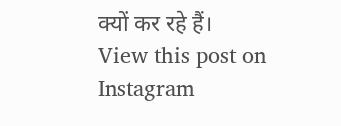क्यों कर रहे हैं।
View this post on Instagram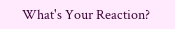What's Your Reaction?